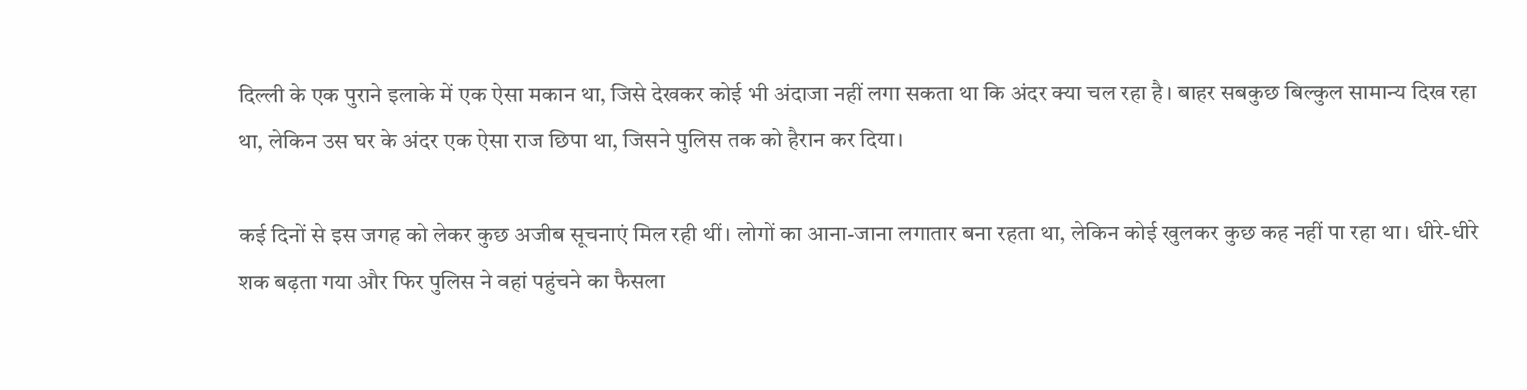दिल्ली के एक पुराने इलाके में एक ऐसा मकान था, जिसे देखकर कोई भी अंदाजा नहीं लगा सकता था कि अंदर क्या चल रहा है। बाहर सबकुछ बिल्कुल सामान्य दिख रहा था, लेकिन उस घर के अंदर एक ऐसा राज छिपा था, जिसने पुलिस तक को हैरान कर दिया।

कई दिनों से इस जगह को लेकर कुछ अजीब सूचनाएं मिल रही थीं। लोगों का आना-जाना लगातार बना रहता था, लेकिन कोई खुलकर कुछ कह नहीं पा रहा था। धीरे-धीरे शक बढ़ता गया और फिर पुलिस ने वहां पहुंचने का फैसला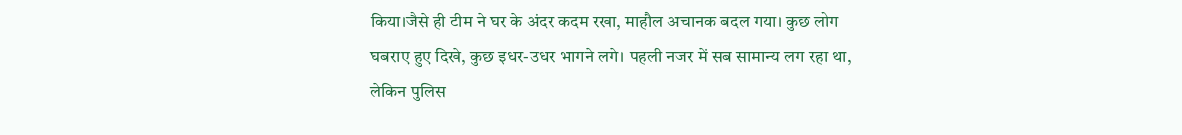किया।जैसे ही टीम ने घर के अंदर कदम रखा, माहौल अचानक बदल गया। कुछ लोग घबराए हुए दिखे, कुछ इधर-उधर भागने लगे। पहली नजर में सब सामान्य लग रहा था, लेकिन पुलिस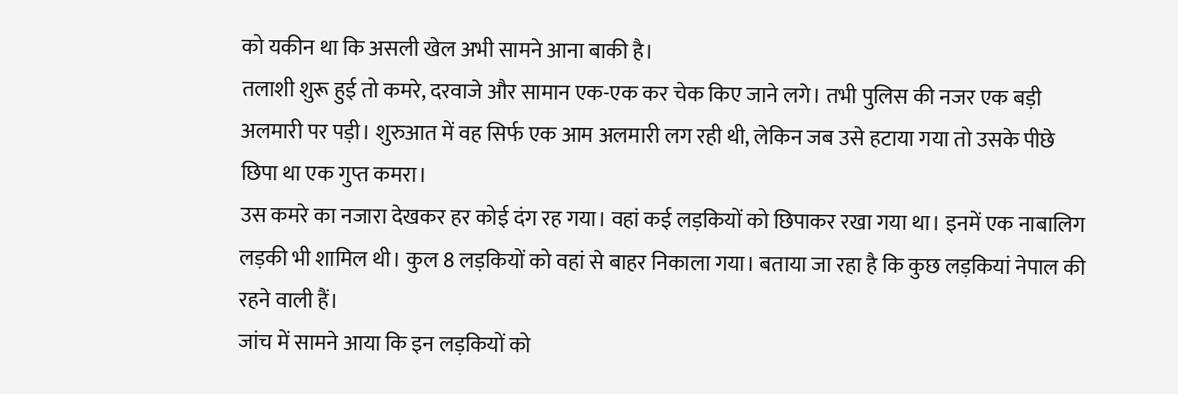को यकीन था कि असली खेल अभी सामने आना बाकी है।
तलाशी शुरू हुई तो कमरे, दरवाजे और सामान एक-एक कर चेक किए जाने लगे। तभी पुलिस की नजर एक बड़ी अलमारी पर पड़ी। शुरुआत में वह सिर्फ एक आम अलमारी लग रही थी, लेकिन जब उसे हटाया गया तो उसके पीछे छिपा था एक गुप्त कमरा।
उस कमरे का नजारा देखकर हर कोई दंग रह गया। वहां कई लड़कियों को छिपाकर रखा गया था। इनमें एक नाबालिग लड़की भी शामिल थी। कुल 8 लड़कियों को वहां से बाहर निकाला गया। बताया जा रहा है कि कुछ लड़कियां नेपाल की रहने वाली हैं।
जांच में सामने आया कि इन लड़कियों को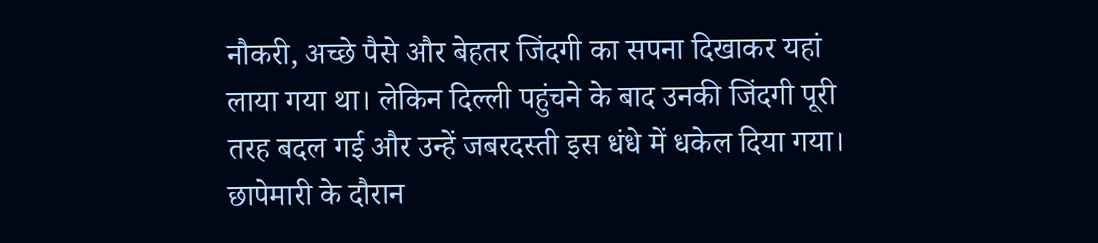नौकरी, अच्छे पैसे और बेहतर जिंदगी का सपना दिखाकर यहां लाया गया था। लेकिन दिल्ली पहुंचने के बाद उनकी जिंदगी पूरी तरह बदल गई और उन्हें जबरदस्ती इस धंधे में धकेल दिया गया।
छापेमारी के दौरान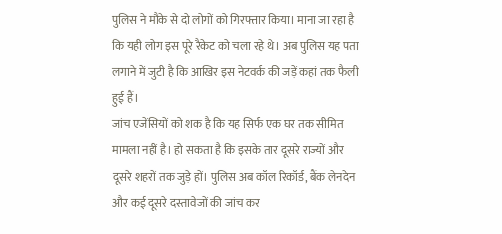पुलिस ने मौके से दो लोगों को गिरफ्तार किया। माना जा रहा है कि यही लोग इस पूरे रैकेट को चला रहे थे। अब पुलिस यह पता लगाने में जुटी है कि आखिर इस नेटवर्क की जड़ें कहां तक फैली हुई हैं।
जांच एजेंसियों को शक है कि यह सिर्फ एक घर तक सीमित मामला नहीं है। हो सकता है कि इसके तार दूसरे राज्यों और दूसरे शहरों तक जुड़े हों। पुलिस अब कॉल रिकॉर्ड, बैंक लेनदेन और कई दूसरे दस्तावेजों की जांच कर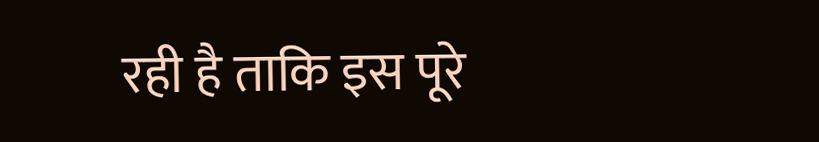रही है ताकि इस पूरे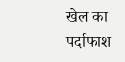खेल का पर्दाफाश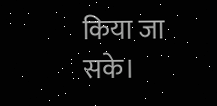किया जा सके।